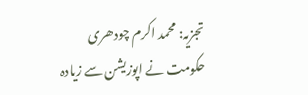تجزیہ: محمد اکرم چودھری
حکومت نے اپوزیشن سے زیادہ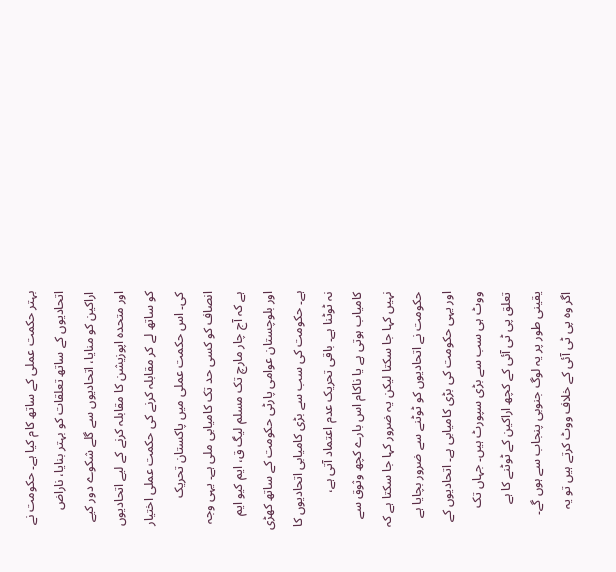بہتر حکمت عملی کے ساتھ کام کیا ہے۔ حکومت نے اتحادیوں کے ساتھ تعلقات کو بہتر بنایا، ناراض اراکین کو منایا، اتحادیوں سے گلے شکوے دور کیے اور متحدہ اپوزیشن کا مقابلہ کرنے کے لیے اتحادیوں کو ساتھ لے کر مقابلہ کرنے کی حکمت عملی اختیار کی۔ اس حکمت عملی میں پاکستان تحریک انصاف کو کسی حد تک کامیابی ملی ہے۔ یہی وجہ ہے کہ آج چار مارچ تک مسلم لیگ ق، ایم کیو ایم اور بلوچستان عوامی پارٹی حکومت کے ساتھ کھڑی ہے۔ حکومت کی سب سے بڑی کامیابی اتحادیوں کا نہ ٹوٹنا ہے۔ باقی تحریک عدم اعتماد آتی ہے، کامیاب ہوتی ہے یا ناکام اس بارے کچھ وثوق سے نہیں کہا جا سکتا لیکن یہ ضرور کہا جا سکتا ہے کہ حکومت نے اتحادیوں کو ٹوٹنے سے ضرور بچایا ہے اور یہی حکومت کی بڑی کامیابی ہے۔ اتحادیوں کے ووٹ ہی سب سے بڑی سپورٹ ہیں۔ جہاں تک تعلق پی ٹی آئی کے کچھ اراکین کے ٹوٹنے کا ہے یقینی طور پر یہ لوگ جنوبی پنجاب سے ہوں گے۔ اگر وہ پی ٹی آئی کے خلاف ووٹ کرتے ہیں تو یہ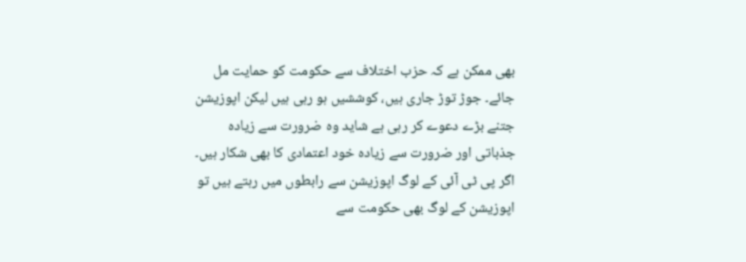بھی ممکن ہے کہ حزب اختلاف سے حکومت کو حمایت مل جائے۔ جوڑ توڑ جاری ہیں، کوششیں ہو رہی ہیں لیکن اپوزیشن جتنے بڑے دعوے کر رہی ہے شاید وہ ضرورت سے زیادہ جذباتی اور ضرورت سے زیادہ خود اعتمادی کا بھی شکار ہیں۔ اگر پی ٹی آئی کے لوگ اپوزیشن سے رابطوں میں رہتے ہیں تو اپوزیشن کے لوگ بھی حکومت سے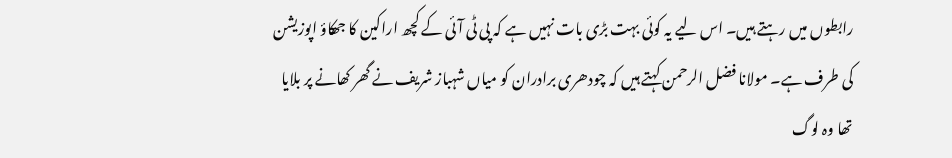رابطوں میں رہتے ہیں۔ اس لیے یہ کوئی بہت بڑی بات نہیں ہے کہ پی ٹی آئی کے کچھ اراکین کا جھکاؤ اپوزیشن کی طرف ہے۔ مولانا فضل الرحمن کہتے ہیں کہ چودھری برادران کو میاں شہباز شریف نے گھر کھانے پر بلایا تھا وہ لوگ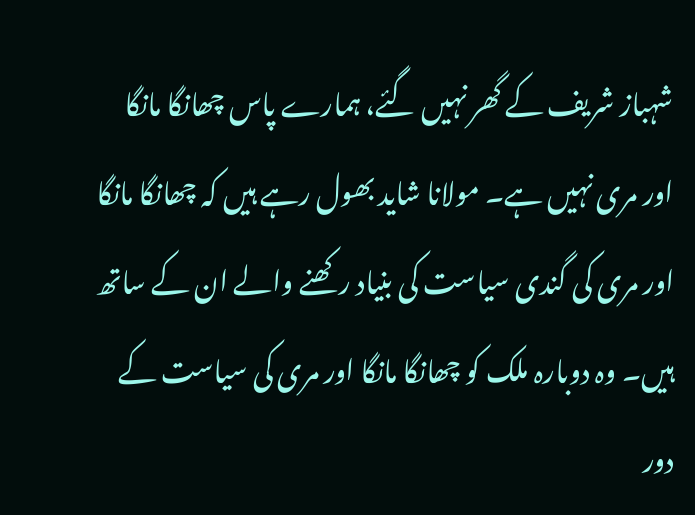شہباز شریف کے گھر نہیں گئے، ہمارے پاس چھانگا مانگا اور مری نہیں ہے۔ مولانا شاید بھول رہے ہیں کہ چھانگا مانگا اور مری کی گندی سیاست کی بنیاد رکھنے والے ان کے ساتھ ہیں۔ وہ دوبارہ ملک کو چھانگا مانگا اور مری کی سیاست کے دور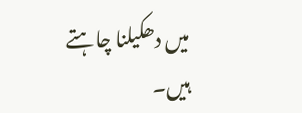میں دھکیلنا چاہتے ہیں۔